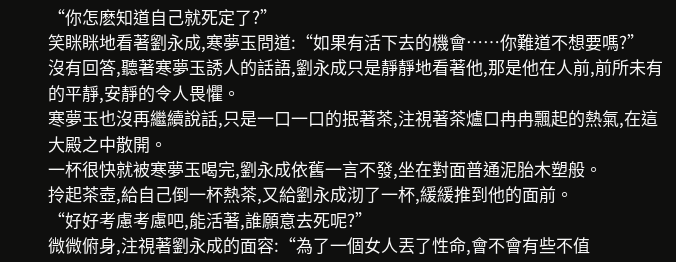“你怎麽知道自己就死定了?”
笑眯眯地看著劉永成,寒夢玉問道:“如果有活下去的機會……你難道不想要嗎?”
沒有回答,聽著寒夢玉誘人的話語,劉永成只是靜靜地看著他,那是他在人前,前所未有的平靜,安靜的令人畏懼。
寒夢玉也沒再繼續說話,只是一口一口的抿著茶,注視著茶爐口冉冉飄起的熱氣,在這大殿之中散開。
一杯很快就被寒夢玉喝完,劉永成依舊一言不發,坐在對面普通泥胎木塑般。
拎起茶壺,給自己倒一杯熱茶,又給劉永成沏了一杯,緩緩推到他的面前。
“好好考慮考慮吧,能活著,誰願意去死呢?”
微微俯身,注視著劉永成的面容:“為了一個女人丟了性命,會不會有些不值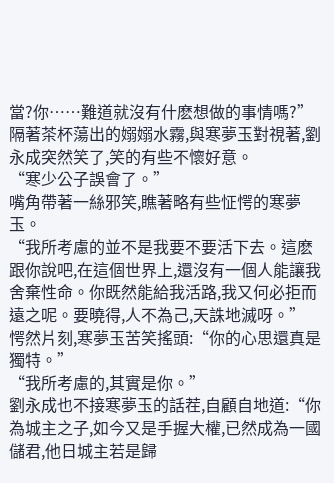當?你……難道就沒有什麽想做的事情嗎?”
隔著茶杯蕩出的嫋嫋水霧,與寒夢玉對視著,劉永成突然笑了,笑的有些不懷好意。
“寒少公子誤會了。”
嘴角帶著一絲邪笑,瞧著略有些怔愕的寒夢玉。
“我所考慮的並不是我要不要活下去。這麽跟你說吧,在這個世界上,還沒有一個人能讓我舍棄性命。你既然能給我活路,我又何必拒而遠之呢。要曉得,人不為己,天誅地滅呀。”
愕然片刻,寒夢玉苦笑搖頭:“你的心思還真是獨特。”
“我所考慮的,其實是你。”
劉永成也不接寒夢玉的話茬,自顧自地道:“你為城主之子,如今又是手握大權,已然成為一國儲君,他日城主若是歸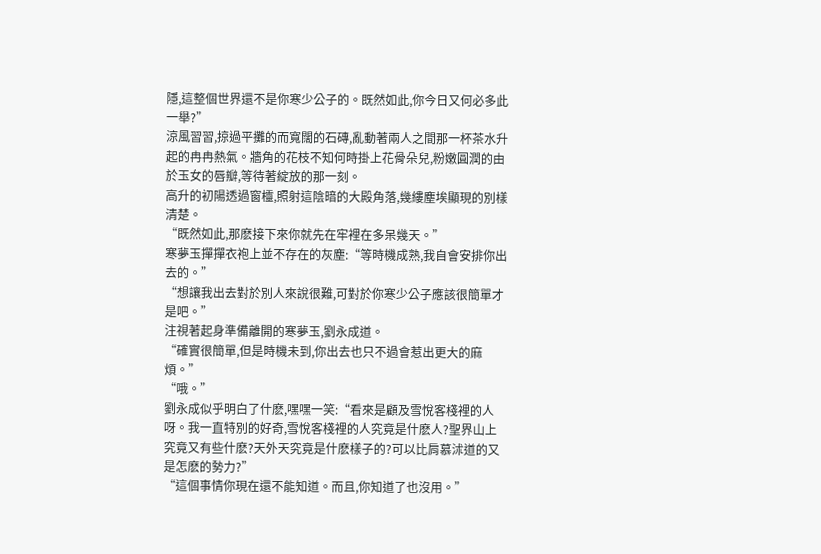隱,這整個世界還不是你寒少公子的。既然如此,你今日又何必多此一舉?”
涼風習習,掠過平攤的而寬闊的石磚,亂動著兩人之間那一杯茶水升起的冉冉熱氣。牆角的花枝不知何時掛上花骨朵兒,粉嫩圓潤的由於玉女的唇瓣,等待著綻放的那一刻。
高升的初陽透過窗欞,照射這陰暗的大殿角落,幾縷塵埃顯現的別樣清楚。
“既然如此,那麽接下來你就先在牢裡在多呆幾天。”
寒夢玉撣撣衣袍上並不存在的灰塵:“等時機成熟,我自會安排你出去的。”
“想讓我出去對於別人來說很難,可對於你寒少公子應該很簡單才是吧。”
注視著起身準備離開的寒夢玉,劉永成道。
“確實很簡單,但是時機未到,你出去也只不過會惹出更大的麻煩。”
“哦。”
劉永成似乎明白了什麽,嘿嘿一笑:“看來是顧及雪悅客棧裡的人呀。我一直特別的好奇,雪悅客棧裡的人究竟是什麽人?聖界山上究竟又有些什麽?天外天究竟是什麽樣子的?可以比肩慕沭道的又是怎麽的勢力?”
“這個事情你現在還不能知道。而且,你知道了也沒用。”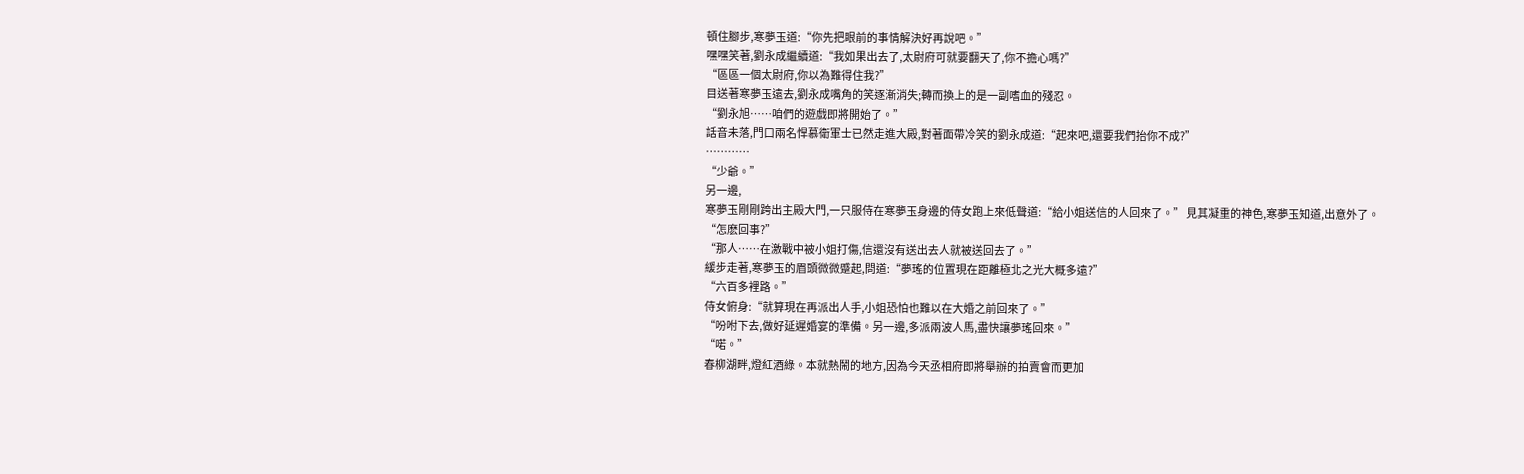頓住腳步,寒夢玉道:“你先把眼前的事情解決好再說吧。”
嘿嘿笑著,劉永成繼續道:“我如果出去了,太尉府可就要翻天了,你不擔心嗎?”
“區區一個太尉府,你以為難得住我?”
目送著寒夢玉遠去,劉永成嘴角的笑逐漸消失;轉而換上的是一副嗜血的殘忍。
“劉永旭……咱們的遊戲即將開始了。”
話音未落,門口兩名悍慕衛軍士已然走進大殿,對著面帶冷笑的劉永成道:“起來吧,還要我們抬你不成?”
…………
“少爺。”
另一邊,
寒夢玉剛剛跨出主殿大門,一只服侍在寒夢玉身邊的侍女跑上來低聲道:“給小姐送信的人回來了。” 見其凝重的神色,寒夢玉知道,出意外了。
“怎麽回事?”
“那人……在激戰中被小姐打傷,信還沒有送出去人就被送回去了。”
緩步走著,寒夢玉的眉頭微微蹙起,問道:“夢瑤的位置現在距離極北之光大概多遠?”
“六百多裡路。”
侍女俯身:“就算現在再派出人手,小姐恐怕也難以在大婚之前回來了。”
“吩咐下去,做好延遲婚宴的準備。另一邊,多派兩波人馬,盡快讓夢瑤回來。”
“喏。”
春柳湖畔,燈紅酒綠。本就熱鬧的地方,因為今天丞相府即將舉辦的拍賣會而更加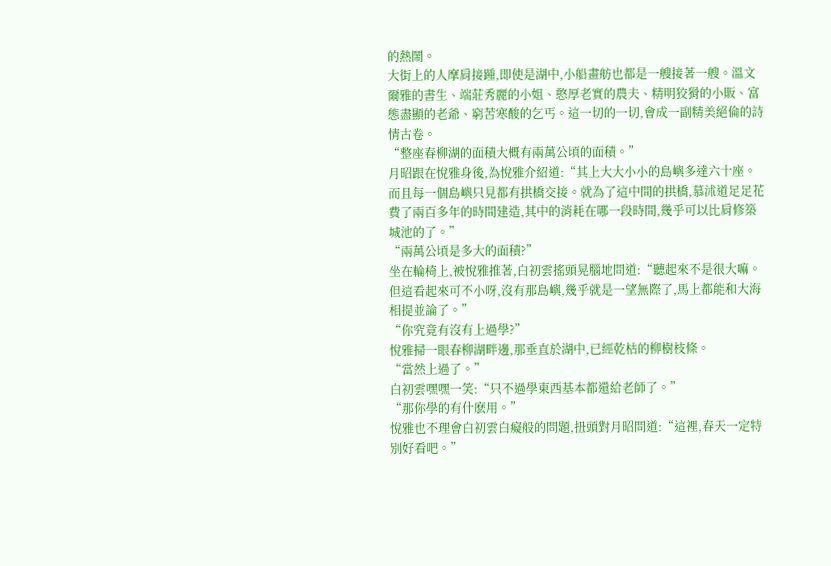的熱鬧。
大街上的人摩肩接踵,即使是湖中,小船畫舫也都是一艘接著一艘。溫文爾雅的書生、端莊秀麗的小姐、憨厚老實的農夫、精明狡猾的小販、富態盡顯的老爺、窮苦寒酸的乞丐。這一切的一切,會成一副精美絕倫的詩情古卷。
“整座春柳湖的面積大概有兩萬公頃的面積。”
月昭跟在悅雅身後,為悅雅介紹道:“其上大大小小的島嶼多達六十座。而且每一個島嶼只見都有拱橋交接。就為了這中間的拱橋,慕沭道足足花費了兩百多年的時間建造,其中的消耗在哪一段時間,幾乎可以比肩修築城池的了。”
“兩萬公頃是多大的面積?”
坐在輪椅上,被悅雅推著,白初雲搖頭晃腦地問道:“聽起來不是很大嘛。但這看起來可不小呀,沒有那島嶼,幾乎就是一望無際了,馬上都能和大海相提並論了。”
“你究竟有沒有上過學?”
悅雅掃一眼春柳湖畔邊,那垂直於湖中,已經乾枯的柳樹枝條。
“當然上過了。”
白初雲嘿嘿一笑:“只不過學東西基本都還給老師了。”
“那你學的有什麽用。”
悅雅也不理會白初雲白癡般的問題,扭頭對月昭問道:“這裡,春天一定特別好看吧。”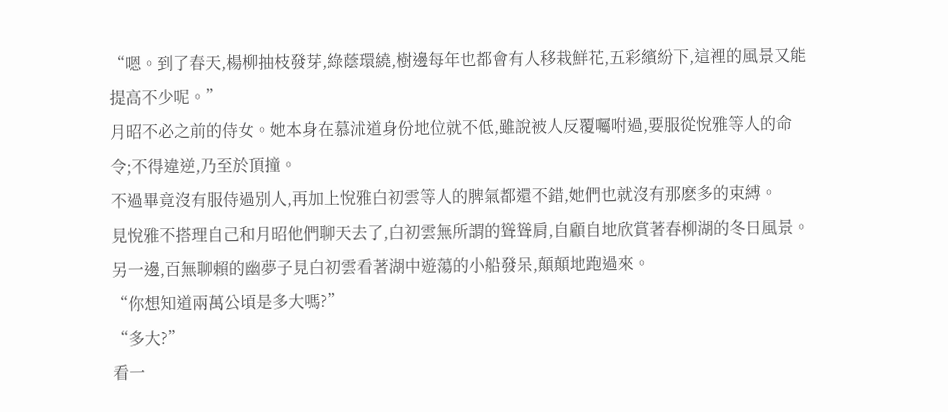“嗯。到了春天,楊柳抽枝發芽,綠蔭環繞,樹邊每年也都會有人移栽鮮花,五彩繽紛下,這裡的風景又能提高不少呢。”
月昭不必之前的侍女。她本身在慕沭道身份地位就不低,雖說被人反覆囑咐過,要服從悅雅等人的命令;不得違逆,乃至於頂撞。
不過畢竟沒有服侍過別人,再加上悅雅白初雲等人的脾氣都還不錯,她們也就沒有那麽多的束縛。
見悅雅不搭理自己和月昭他們聊天去了,白初雲無所謂的聳聳肩,自顧自地欣賞著春柳湖的冬日風景。
另一邊,百無聊賴的幽夢子見白初雲看著湖中遊蕩的小船發呆,顛顛地跑過來。
“你想知道兩萬公頃是多大嗎?”
“多大?”
看一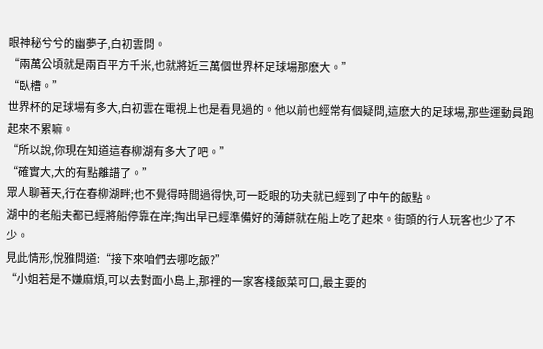眼神秘兮兮的幽夢子,白初雲問。
“兩萬公頃就是兩百平方千米,也就將近三萬個世界杯足球場那麽大。”
“臥槽。”
世界杯的足球場有多大,白初雲在電視上也是看見過的。他以前也經常有個疑問,這麽大的足球場,那些運動員跑起來不累嘛。
“所以說,你現在知道這春柳湖有多大了吧。”
“確實大,大的有點離譜了。”
眾人聊著天,行在春柳湖畔;也不覺得時間過得快,可一眨眼的功夫就已經到了中午的飯點。
湖中的老船夫都已經將船停靠在岸;掏出早已經準備好的薄餅就在船上吃了起來。街頭的行人玩客也少了不少。
見此情形,悅雅問道:“接下來咱們去哪吃飯?”
“小姐若是不嫌麻煩,可以去對面小島上,那裡的一家客棧飯菜可口,最主要的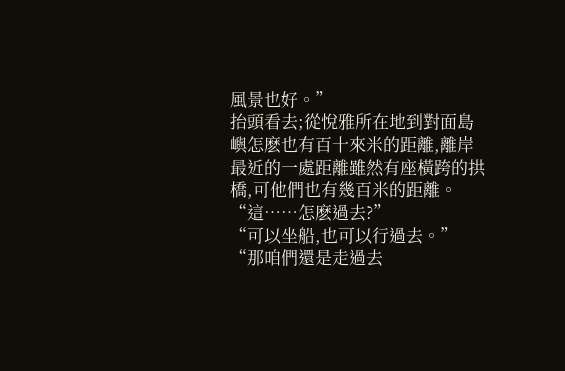風景也好。”
抬頭看去;從悅雅所在地到對面島嶼怎麽也有百十來米的距離,離岸最近的一處距離雖然有座橫跨的拱橋,可他們也有幾百米的距離。
“這……怎麽過去?”
“可以坐船,也可以行過去。”
“那咱們還是走過去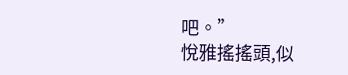吧。”
悅雅搖搖頭,似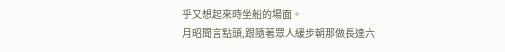乎又想起來時坐船的場面。
月昭聞言點頭,跟隨著眾人緩步朝那做長達六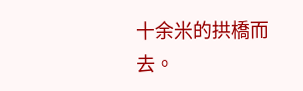十余米的拱橋而去。